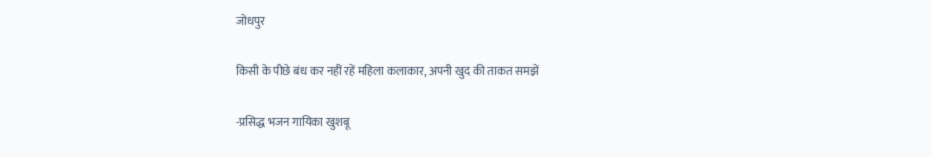जोधपुर

किसी के पीछे बंध कर नहीं रहें महिला कलाकार, अपनी खुद की ताकत समझें

-प्रसिद्ध भजन गायिका खुशबू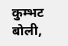कुम्भट बोली,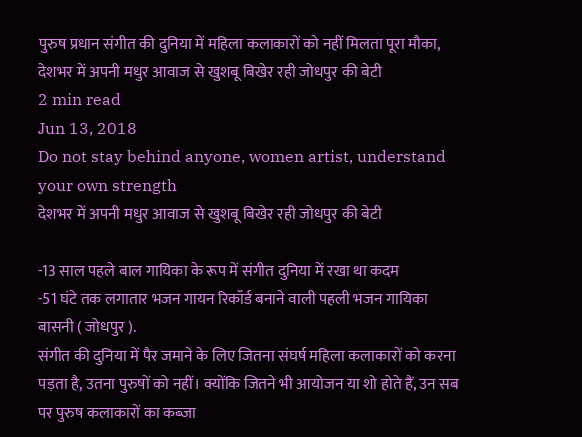पुरुष प्रधान संगीत की दुनिया में महिला कलाकारों को नहीं मिलता पूरा मौका, देशभर में अपनी मधुर आवाज से खुशबू बिखेर रही जोधपुर की बेटी
2 min read
Jun 13, 2018
Do not stay behind anyone, women artist, understand your own strength
देशभर में अपनी मधुर आवाज से खुशबू बिखेर रही जोधपुर की बेटी

-13 साल पहले बाल गायिका के रूप में संगीत दुनिया में रखा था कदम
-51 घंटे तक लगातार भजन गायन रिकॉर्ड बनाने वाली पहली भजन गायिका
बासनी ( जोधपुर ).
संगीत की दुनिया में पैर जमाने के लिए जितना संघर्ष महिला कलाकारों को करना पड़ता है, उतना पुरुषों को नहीं। क्योंकि जितने भी आयोजन या शो होते हैं, उन सब पर पुरुष कलाकारों का कब्जा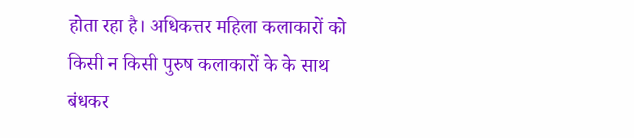होता रहा है। अधिकत्तर महिला कलाकारों को किसी न किसी पुरुष कलाकारों के के साथ बंधकर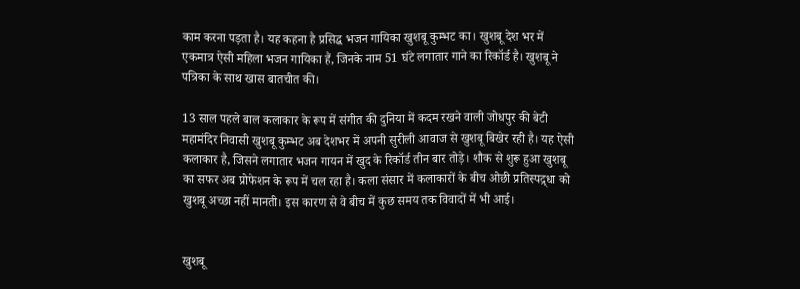काम करना पड़ता है। यह कहना है प्रसिद्ध भजन गायिका खुशबू कुम्भट का। खुशबू देश भर में एकमात्र ऐसी महिला भजन गायिका हैं, जिनके नाम 51 घंटे लगातार गाने का रिकॉर्ड है। खुशबू ने पत्रिका के साथ खास बातचीत की।

13 साल पहले बाल कलाकार के रूप में संगीत की दुनिया में कदम रखने वाली जोधपुर की बेटी महामंदिर निवासी खुशबू कुम्भट अब देशभर में अपनी सुरीली आवाज से खुशबू बिखेर रही है। यह ऐसी कलाकार है, जिसने लगातार भजन गायन में खुद के रिकॉर्ड तीन बार तोड़े। शौक से शुरू हुआ खुशबू का सफर अब प्रोफेशन के रूप में चल रहा है। कला संसार में कलाकारों के बीच ओछी प्रतिस्पद्र्धा को खुशबू अच्छा नहीं मानती। इस कारण से वे बीच में कुछ समय तक विवादों में भी आई।


खुशबू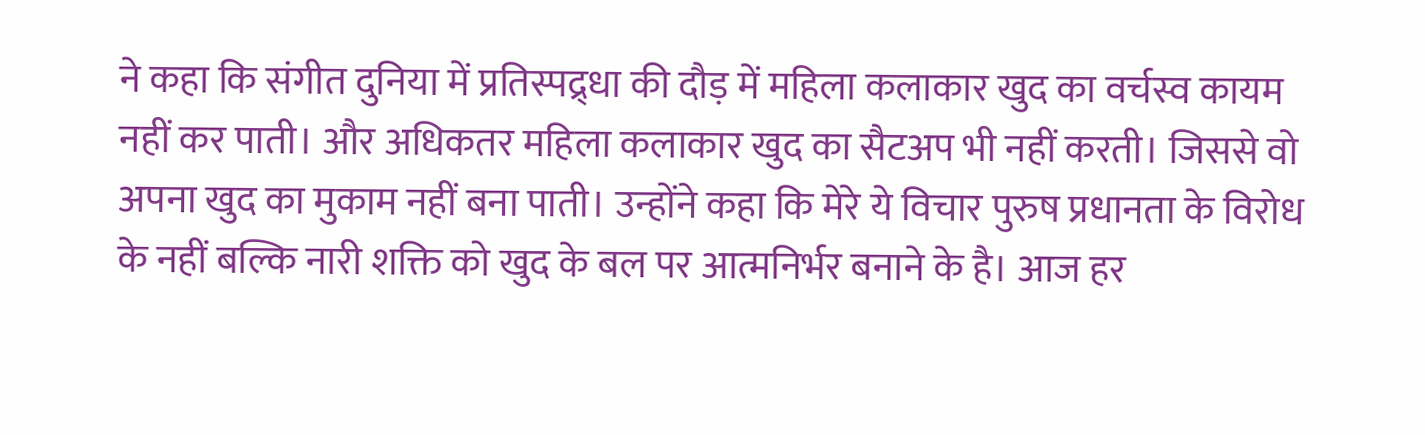ने कहा कि संगीत दुनिया में प्रतिस्पद्र्धा की दौड़ में महिला कलाकार खुद का वर्चस्व कायम नहीं कर पाती। और अधिकतर महिला कलाकार खुद का सैटअप भी नहीं करती। जिससे वो अपना खुद का मुकाम नहीं बना पाती। उन्होंने कहा कि मेरे ये विचार पुरुष प्रधानता के विरोध के नहीं बल्कि नारी शक्ति को खुद के बल पर आत्मनिर्भर बनाने के है। आज हर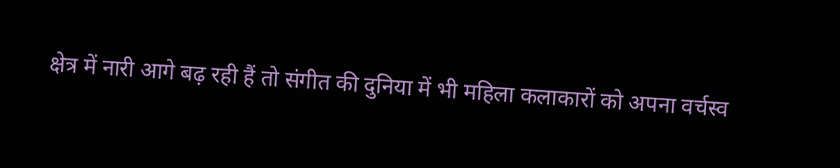क्षेत्र में नारी आगे बढ़ रही हैं तो संगीत की दुनिया में भी महिला कलाकारों को अपना वर्चस्व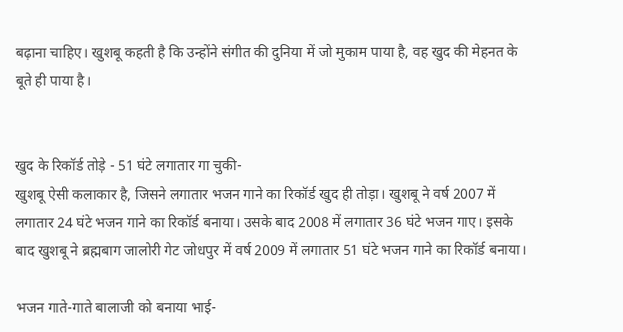बढ़ाना चाहिए। खुशबू कहती है कि उन्होंने संगीत की दुनिया में जो मुकाम पाया है, वह खुद की मेहनत के बूते ही पाया है।


खुद के रिकॉर्ड तोड़े - 51 घंटे लगातार गा चुकी-
खुशबू ऐसी कलाकार है, जिसने लगातार भजन गाने का रिकॉर्ड खुद ही तोड़ा। खुशबू ने वर्ष 2007 में लगातार 24 घंटे भजन गाने का रिकॉर्ड बनाया। उसके बाद 2008 में लगातार 36 घंटे भजन गाए। इसके बाद खुशबू ने ब्रह्मबाग जालोरी गेट जोधपुर में वर्ष 2009 में लगातार 51 घंटे भजन गाने का रिकॉर्ड बनाया।

भजन गाते-गाते बालाजी को बनाया भाई-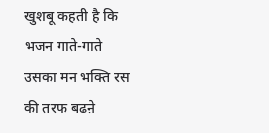खुशबू कहती है कि भजन गाते-गाते उसका मन भक्ति रस की तरफ बढऩे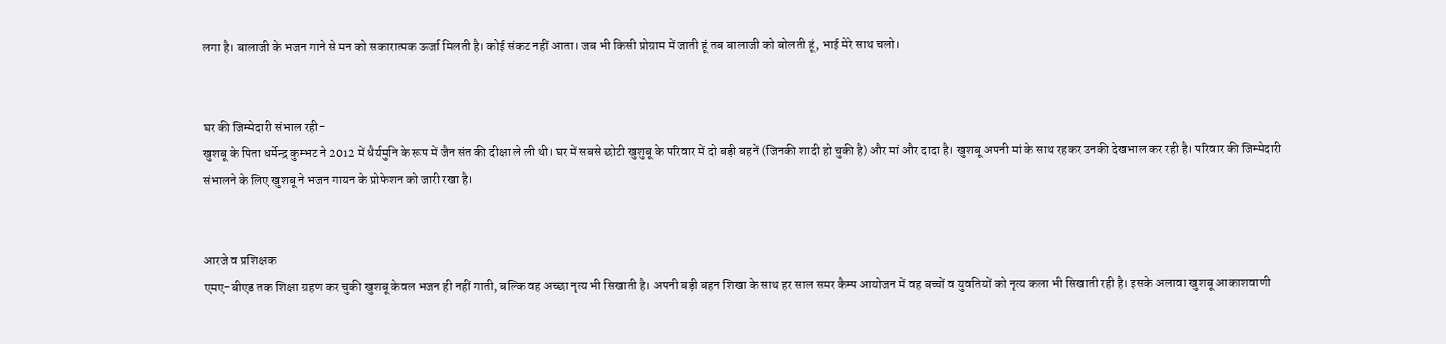लगा है। बालाजी के भजन गाने से मन को सकारात्मक ऊर्जा मिलती है। कोई संकट नहीं आता। जब भी किसी प्रोग्राम में जाती हूं तब बालाजी को बोलती हूं, भाई मेरे साथ चलो।


घर की जिम्मेदारी संभाल रही-
खुशबू के पिता धर्मेन्द्र कुम्भट ने 2012 में धैर्यमुनि के रूप में जैन संत की दीक्षा ले ली थी। घर में सबसे छोटी खुशुबू के परिवार में दो बड़ी बहनें (जिनकी शादी हो चुकी है) और मां और दादा है। खुशबू अपनी मां के साथ रहकर उनकी देखभाल कर रही है। परिवार की जिम्मेदारी संभालने के लिए खुशबू ने भजन गायन के प्रोफेशन को जारी रखा है।


आरजे व प्रशिक्षक
एमए-बीएड तक शिक्षा ग्रहण कर चुकी खुशबू केवल भजन ही नहीं गाती, बल्कि वह अच्छा नृत्य भी सिखाती है। अपनी बड़ी बहन शिखा के साथ हर साल समर कैम्प आयोजन में वह बच्चों व युवतियों को नृत्य कला भी सिखाती रही है। इसके अलावा खुशबू आकाशवाणी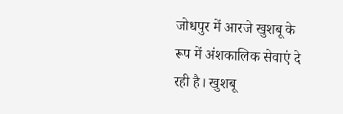जोधपुर में आरजे खुशबू के रूप में अंशकालिक सेवाएं दे रही है। खुशबू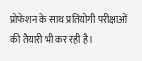प्रोफेशन के साथ प्रतियोगी परीक्षाओं की तैयारी भी कर रही है।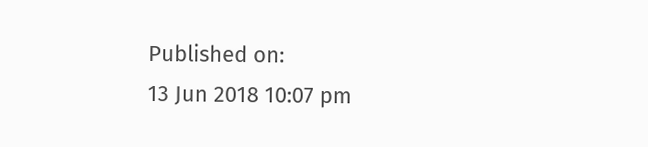Published on:
13 Jun 2018 10:07 pm